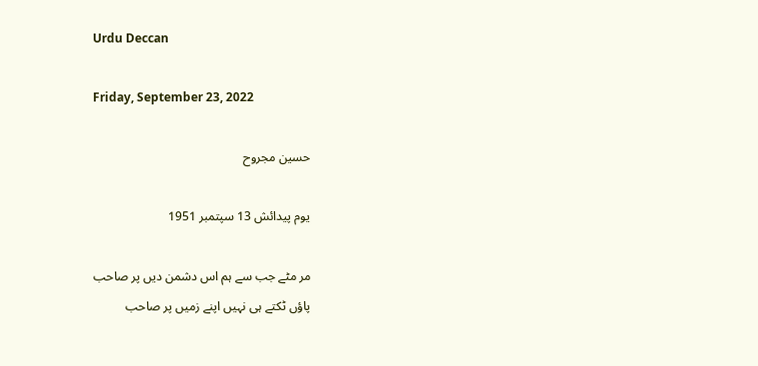Urdu Deccan

Friday, September 23, 2022

حسین مجروح

یوم پیدائش 13 سپتمبر 1951

مر مٹے جب سے ہم اس دشمن دیں پر صاحب
پاؤں ٹکتے ہی نہیں اپنے زمیں پر صاحب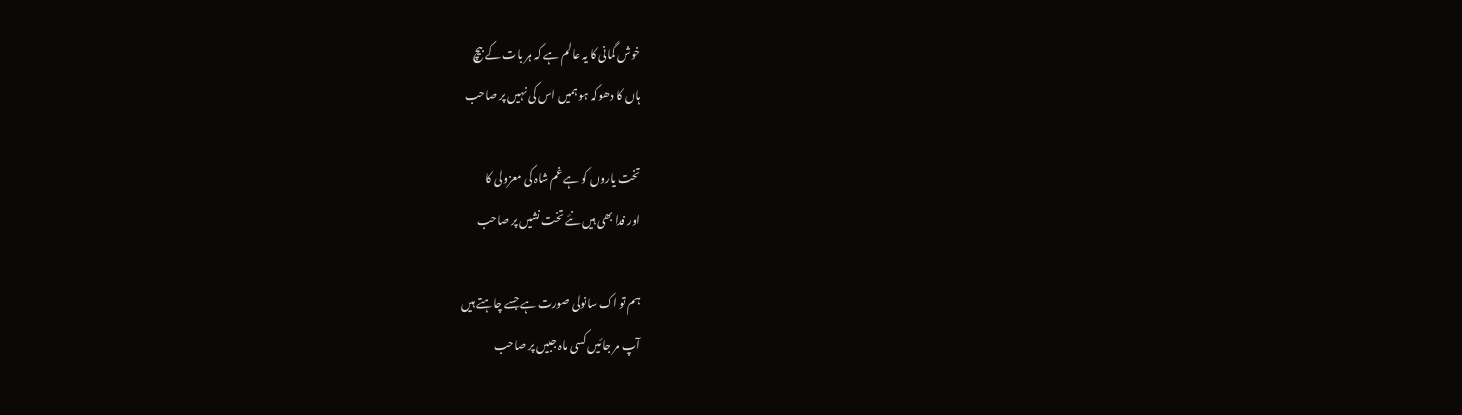خوش گمانی کا یہ عالم ہے کہ ہر بات کے بیچ
ہاں کا دھوکہ ہو ہمیں اس کی نہیں پر صاحب

تخت یاروں کو ہے غم شاہ کی معزولی کا
اور فدا بھی ہیں نئے تخت نشیں پر صاحب

ہم تو اک سانولی صورت ہے جسے چاہتے ہیں
آپ مر جائیں کسی ماہ جبیں پر صاحب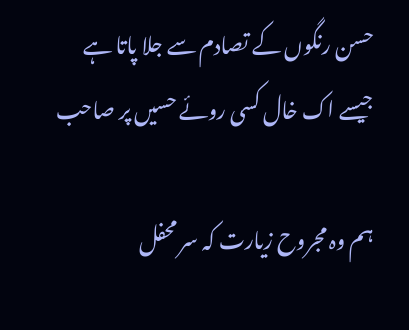حسن رنگوں کے تصادم سے جلا پاتا ہے
جیسے اک خال کسی روئے حسیں پر صاحب

ہم وہ مجروح زیارت کہ سر محفل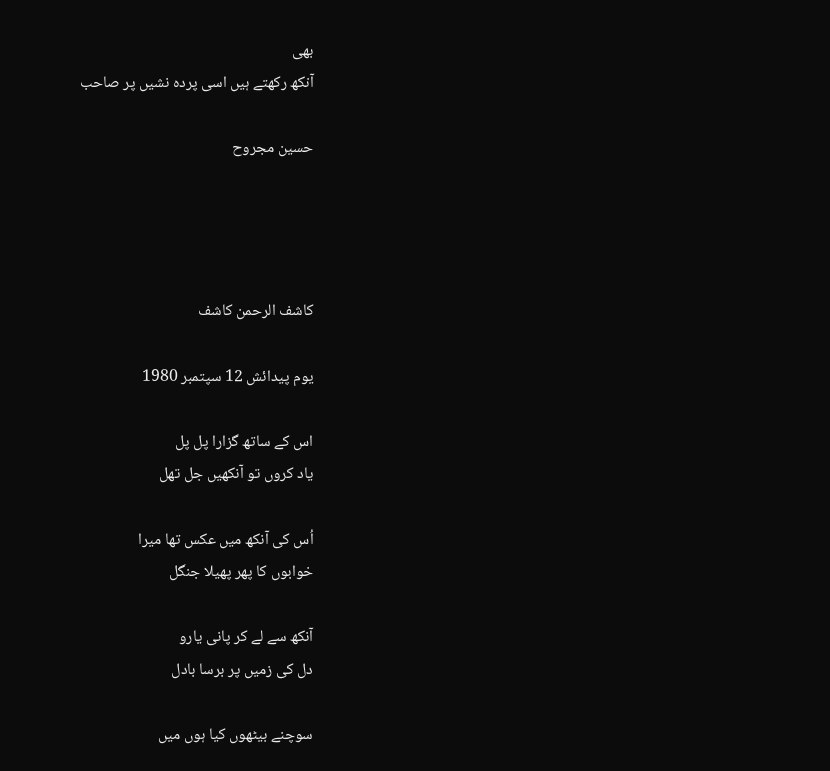بھی
آنکھ رکھتے ہیں اسی پردہ نشیں پر صاحب

حسین مجروح




کاشف الرحمن کاشف

یوم پیدائش 12 سپتمبر 1980

اس کے ساتھ گزارا پل پل
یاد کروں تو آنکھیں جل تھل

اُس کی آنکھ میں عکس تھا میرا
خوابوں کا پھر پھیلا جنگل

آنکھ سے لے کر پانی یارو
دل کی زمیں پر برسا بادل

سوچنے بیٹھوں کیا ہوں میں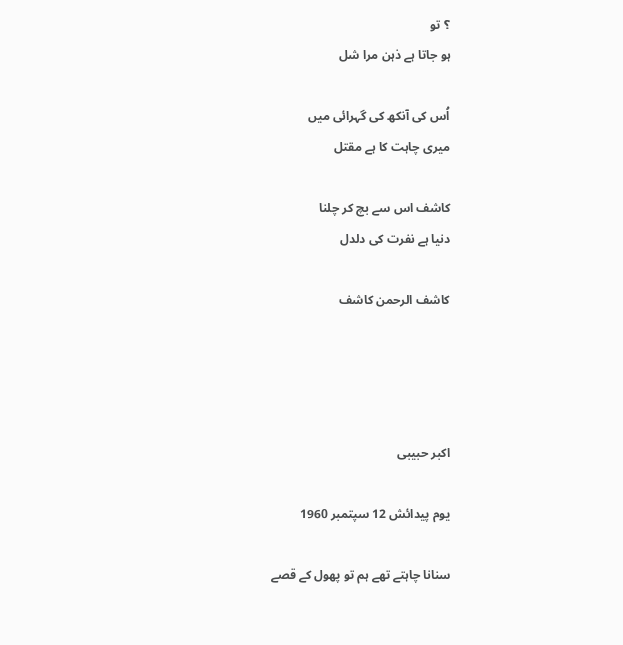؟ تو
ہو جاتا ہے ذہن مرا شل

اُس کی آنکھ کی گہرائی میں
میری چاہت کا ہے مقتل

کاشف اس سے بچ کر چلنا
دنیا ہے نفرت کی دلدل

کاشف الرحمن کاشف




اکبر حبیبی

یوم پیدائش 12 سپتمبر 1960

سنانا چاہتے تھے ہم تو پھول کے قصے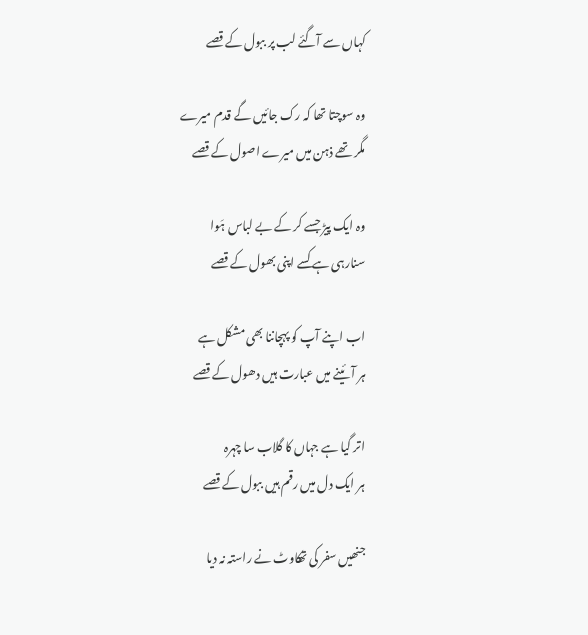کہاں سے آگئے لب پر ببول کے قصے

وہ سوچتا تھا کہ رک جائیں گے قدم میرے
مگر تھے ذہن میں میرے اصول کے قصے

وہ ایک پیڑ جسے کر کے بے لباس ہَوا
سنارہی ہے کسے اپنی بھول کے قصے

اب اپنے آپ کو پہچاننا بھی مشکل ہے
ہر آئینے میں عبارت ہیں دھول کے قصے

اتر گیا ہے جہاں کا گلاب سا چہرہ
ہر ایک دل میں رقم ہیں ببول کے قصے

جنھیں سفر کی تھکاوٹ نے راستہ نہ دیا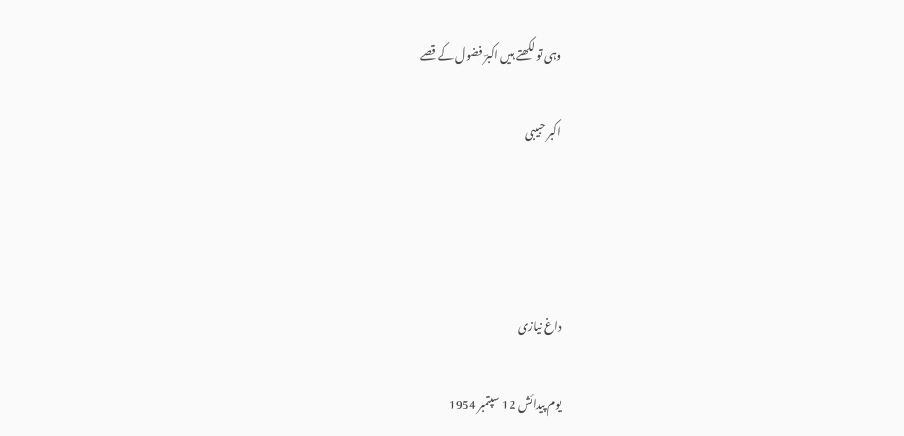وہی تو لکھتے ہیں اکبرؔ فضول کے قصے

اکبر حبیبی




داغ نیازی

یوم پیدائش 12 سپتمبر 1954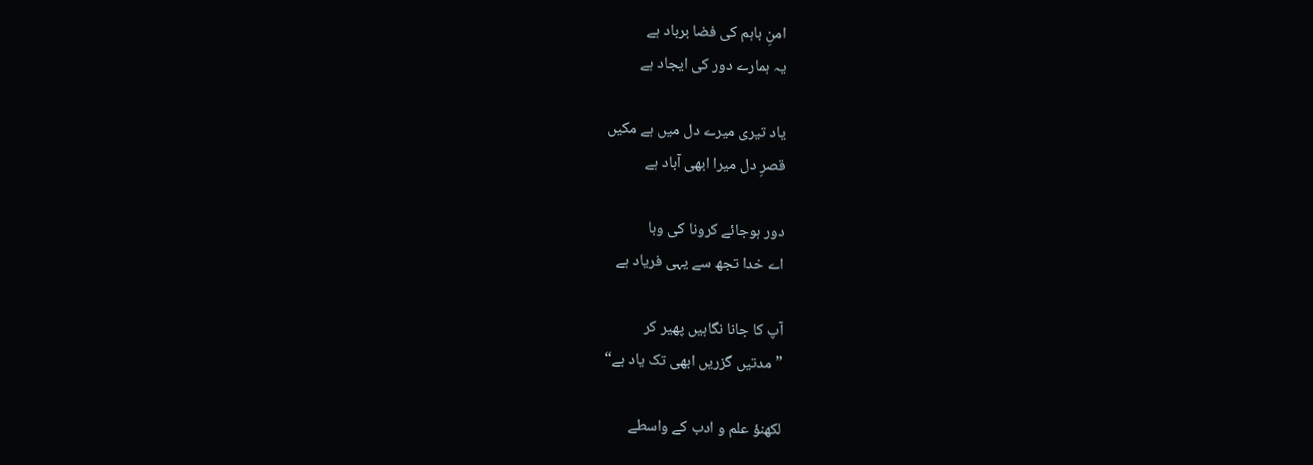امنِ باہم کی فضا برباد ہے
یہ ہمارے دور کی ایجاد ہے

یاد تیری میرے دل میں ہے مکیں
قصرِ دل میرا ابھی آباد ہے

دور ہوجائے کرونا کی وبا
اے خدا تجھ سے یہی فریاد ہے

آپ کا جانا نگاہیں پھیر کر
”مدتیں گزریں ابھی تک یاد ہے“

لکھنؤ علم و ادب کے واسطے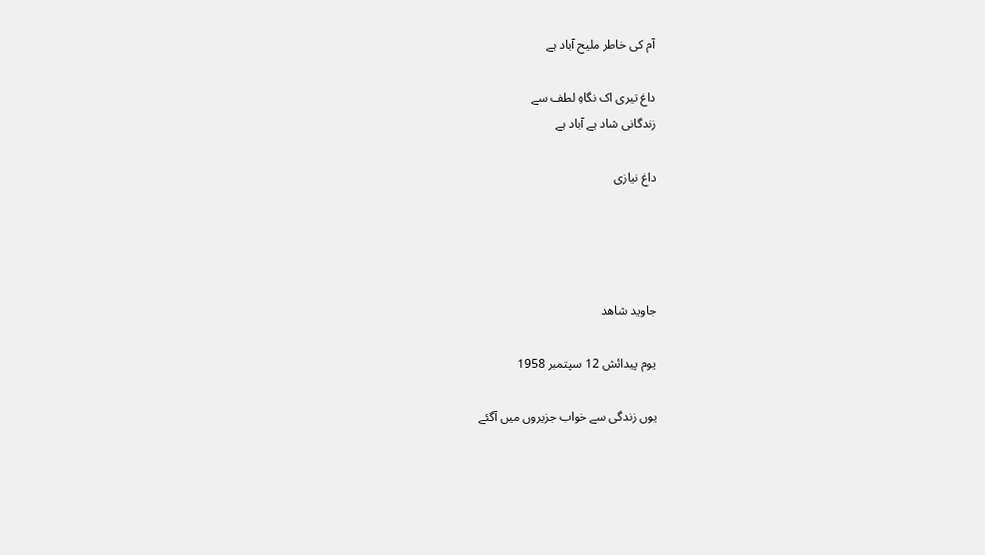آم کی خاطر ملیح آباد ہے

داغ تیری اک نگاہِ لطف سے
زندگانی شاد ہے آباد ہے

داغ نیازی




جاوید شاھد

یوم پیدائش 12 سپتمبر 1958

یوں زندگی سے خواب جزیروں میں آگئے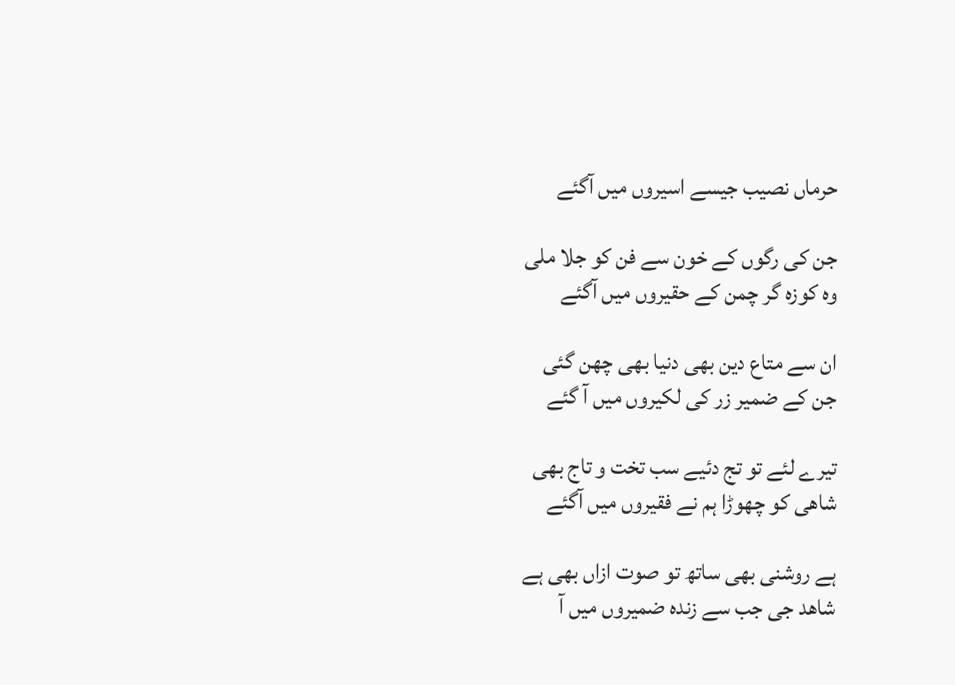حرماں نصیب جیسے اسیروں میں آگئے

جن کی رگوں کے خون سے فن کو جلا ملی
وہ کوزہ گر چمن کے حقیروں میں آگئے

ان سے متاع دین بھی دنیا بھی چھن گئی
جن کے ضمیر زر کی لکیروں میں آ گئے

تیرے لئے تو تج دئیے سب تخت و تاج بھی
شاھی کو چھوڑا ہم نے فقیروں میں آگئے

ہے روشنی بھی ساتھ تو صوت ازاں بھی ہے
شاھد جی جب سے زندہ ضمیروں میں آ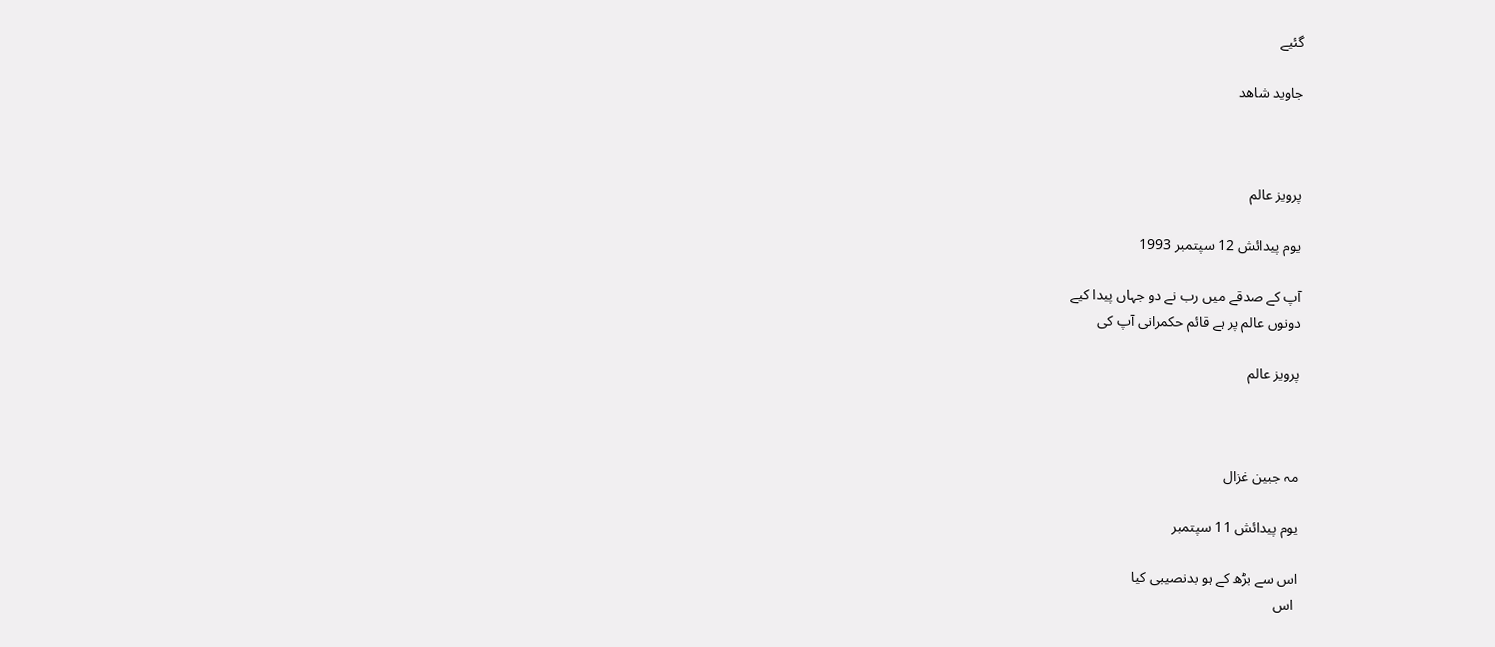گئیے

جاوید شاھد



پرویز عالم

یوم پیدائش 12 سپتمبر 1993

آپ کے صدقے میں رب نے دو جہاں پیدا کیے
دونوں عالم پر ہے قائم حکمرانی آپ کی

پرویز عالم



مہ جبین غزال

یوم پیدائش 11 سپتمبر

اس سے بڑھ کے ہو بدنصیبی کیا
 اس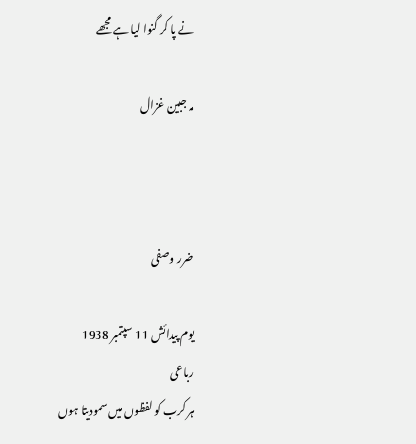نے پا کر گنوا لیا ہے مجھے

مہ جبین غزال



ضرر وصفی

یوم پیدائش 11 سپتمبر 1938
رباعی
ہر کرب کو لفظوں میں سمودیتا ہوں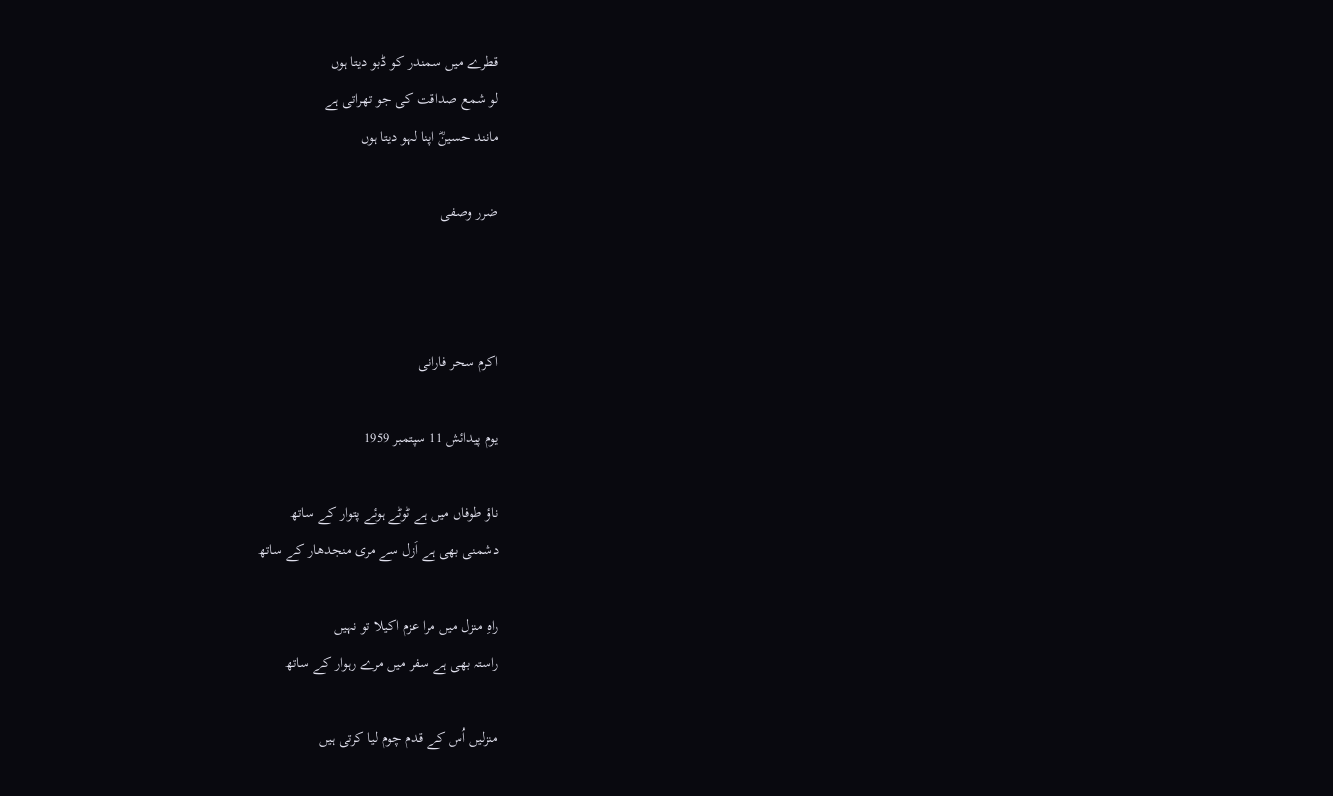قطرے میں سمندر کو ڈبو دیتا ہوں
لو شمع صداقت کی جو تھراتی ہے
مانند حسینؓ اپنا لہو دیتا ہوں

ضرر وصفی



اکرم سحر فارانی

یوم پیدائش 11 سپتمبر 1959

ناؤ طوفاں میں ہے ٹوٹے ہوئے پتوار کے ساتھ
دشمنی بھی ہے اَزل سے مری منجدھار کے ساتھ

راہِ منزل میں مرا عزم اکیلا تو نہیں
راستہ بھی ہے سفر میں مرے رہوار کے ساتھ

منزلیں اُس کے قدم چوم لیا کرتی ہیں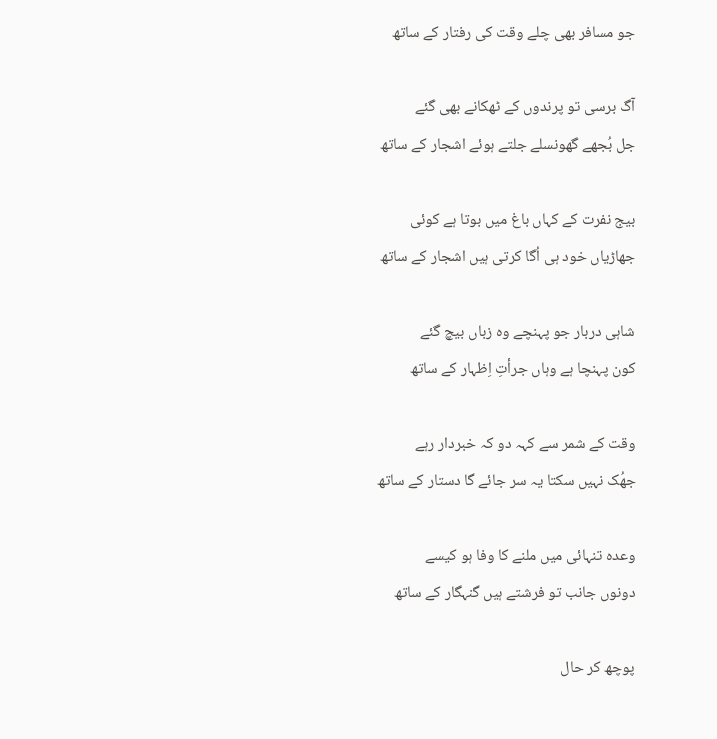جو مسافر بھی چلے وقت کی رفتار کے ساتھ

آگ برسی تو پرندوں کے ٹھکانے بھی گئے
جل بُجھے گھونسلے جلتے ہوئے اشجار کے ساتھ

بیج نفرت کے کہاں باغ میں بوتا ہے کوئی
جھاڑیاں خود ہی اُگا کرتی ہیں اشجار کے ساتھ

شاہی دربار جو پہنچے وہ زباں بیچ گئے
کون پہنچا ہے وہاں جرأتِ اِظہار کے ساتھ

وقت کے شمر سے کہہ دو کہ خبردار رہے
جھُک نہیں سکتا یہ سر جائے گا دستار کے ساتھ

وعدہ تنہائی میں ملنے کا وفا ہو کیسے
دونوں جانب تو فرشتے ہیں گنہگار کے ساتھ

پوچھ کر حال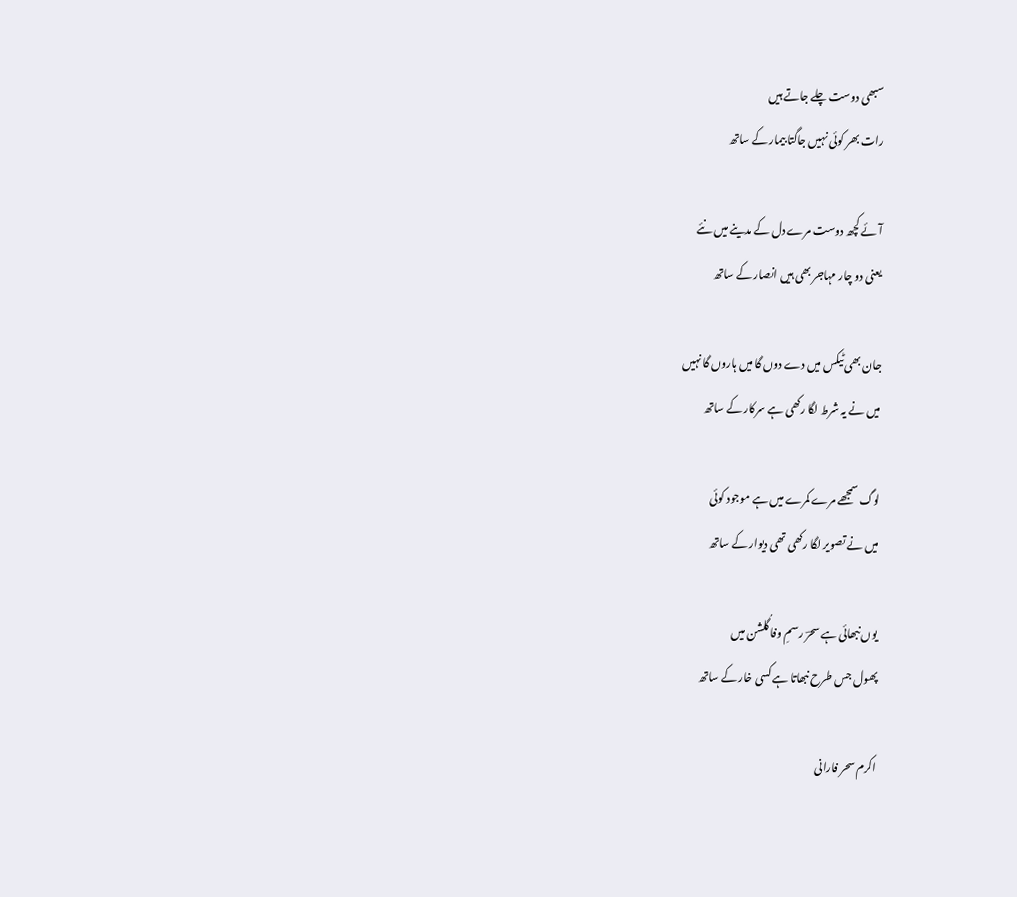سبھی دوست چلے جاتے ہیں
رات بھر کوئی نہیں جاگتا بیمار کے ساتھ

آئے کچھ دوست مرے دل کے مدینے میں نئے
یعنی دو چار مہاجر بھی ہیں انصار کے ساتھ

جان بھی ٹیکس میں دے دوں گا میں ہاروں گا نہیں
میں نے یہ شرط لگا رکھی ہے سرکار کے ساتھ

لوگ سمجھے مرے کمرے میں ہے موجود کوئی
میں نے تصویر لگا رکھی تھی دیوار کے ساتھ

یوں نبھائی ہے سحرؔ رسمِ وفا گُلشن میں
پھول جس طرح نبھاتا ہے کسی خار کے ساتھ

اکرم سحر فارانی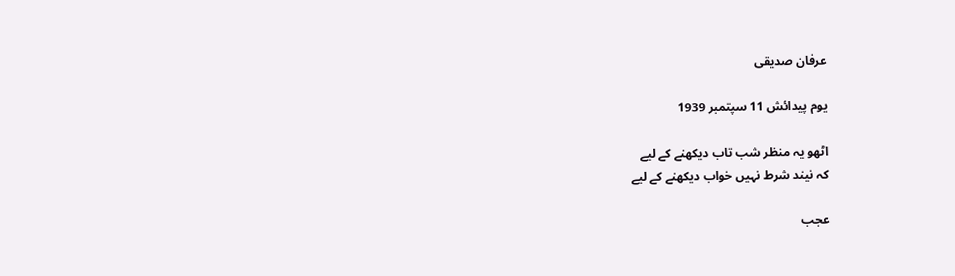عرفان صدیقی

یوم پیدائش 11 سپتمبر 1939

اٹھو یہ منظر شب تاب دیکھنے کے لیے
کہ نیند شرط نہیں خواب دیکھنے کے لیے

عجب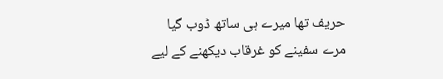حریف تھا میرے ہی ساتھ ڈوب گیا
مرے سفینے کو غرقاب دیکھنے کے لیے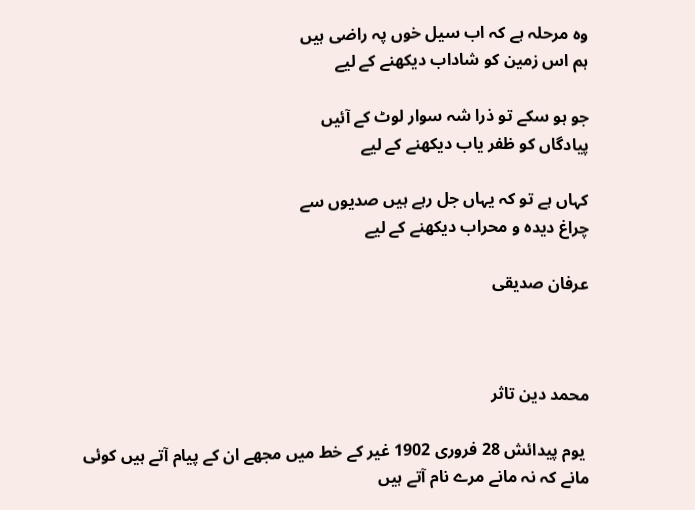وہ مرحلہ ہے کہ اب سیل خوں پہ راضی ہیں
ہم اس زمین کو شاداب دیکھنے کے لیے

جو ہو سکے تو ذرا شہ سوار لوٹ کے آئیں
پیادگاں کو ظفر یاب دیکھنے کے لیے

کہاں ہے تو کہ یہاں جل رہے ہیں صدیوں سے
چراغ دیدہ و محراب دیکھنے کے لیے

عرفان صدیقی



محمد دین تاثر

 یوم پیدائش 28 فروری 1902 غیر کے خط میں مجھے ان کے پیام آتے ہیں کوئی مانے کہ نہ مانے مرے نام آتے ہیں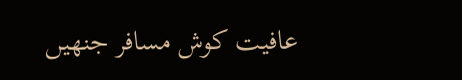عافیت کوش مسافر جنھیں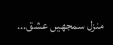منزل سمجھیں عشق...